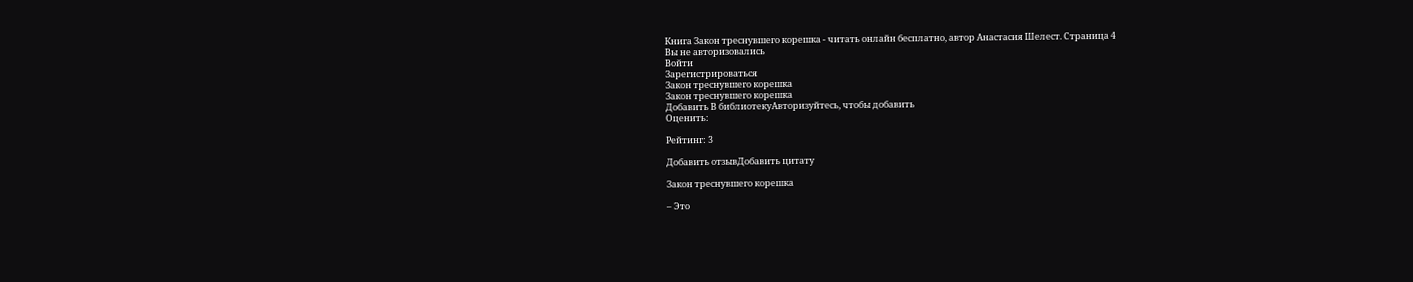Книга Закон треснувшего корешка - читать онлайн бесплатно, автор Анастасия Шелест. Cтраница 4
Вы не авторизовались
Войти
Зарегистрироваться
Закон треснувшего корешка
Закон треснувшего корешка
Добавить В библиотекуАвторизуйтесь, чтобы добавить
Оценить:

Рейтинг: 3

Добавить отзывДобавить цитату

Закон треснувшего корешка

– Это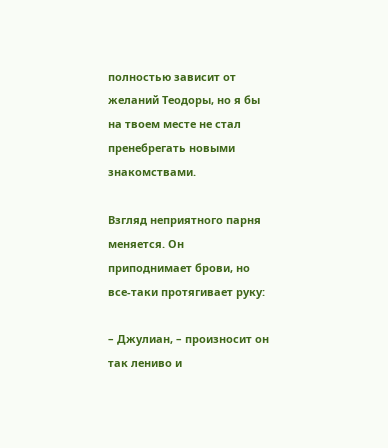полностью зависит от желаний Теодоры, но я бы на твоем месте не стал пренебрегать новыми знакомствами.

Взгляд неприятного парня меняется. Он приподнимает брови, но все-таки протягивает руку:

– Джулиан, – произносит он так лениво и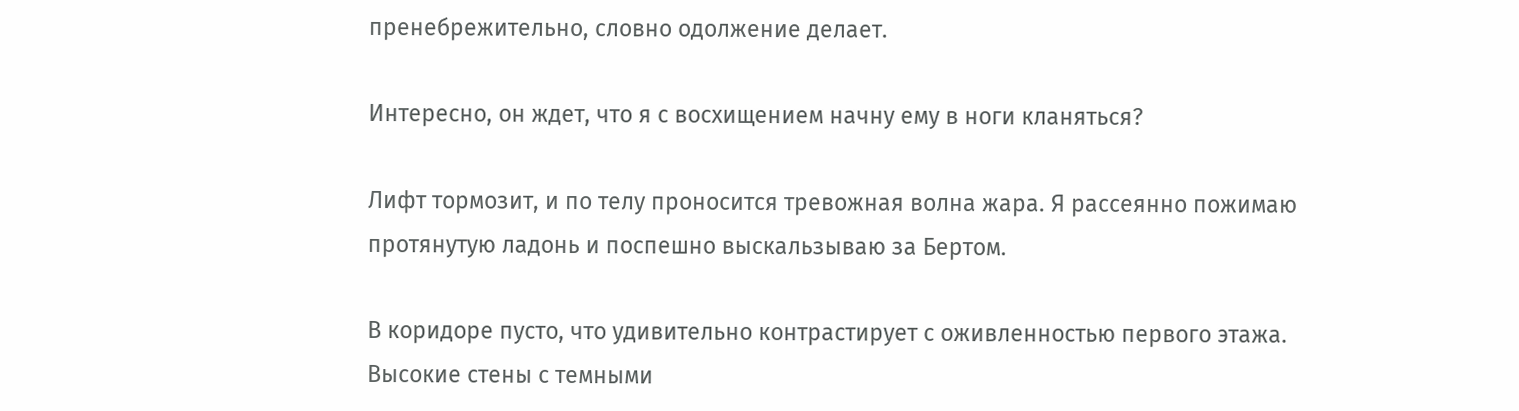пренебрежительно, словно одолжение делает.

Интересно, он ждет, что я с восхищением начну ему в ноги кланяться?

Лифт тормозит, и по телу проносится тревожная волна жара. Я рассеянно пожимаю протянутую ладонь и поспешно выскальзываю за Бертом.

В коридоре пусто, что удивительно контрастирует с оживленностью первого этажа. Высокие стены с темными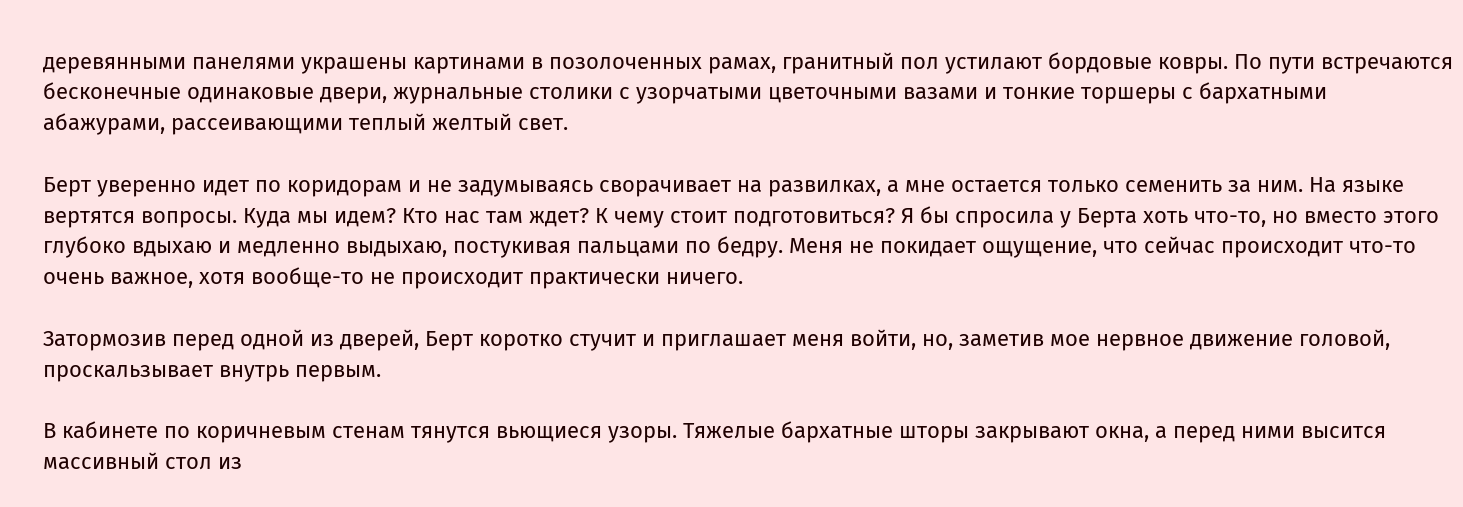деревянными панелями украшены картинами в позолоченных рамах, гранитный пол устилают бордовые ковры. По пути встречаются бесконечные одинаковые двери, журнальные столики с узорчатыми цветочными вазами и тонкие торшеры с бархатными абажурами, рассеивающими теплый желтый свет.

Берт уверенно идет по коридорам и не задумываясь сворачивает на развилках, а мне остается только семенить за ним. На языке вертятся вопросы. Куда мы идем? Кто нас там ждет? К чему стоит подготовиться? Я бы спросила у Берта хоть что-то, но вместо этого глубоко вдыхаю и медленно выдыхаю, постукивая пальцами по бедру. Меня не покидает ощущение, что сейчас происходит что-то очень важное, хотя вообще-то не происходит практически ничего.

Затормозив перед одной из дверей, Берт коротко стучит и приглашает меня войти, но, заметив мое нервное движение головой, проскальзывает внутрь первым.

В кабинете по коричневым стенам тянутся вьющиеся узоры. Тяжелые бархатные шторы закрывают окна, а перед ними высится массивный стол из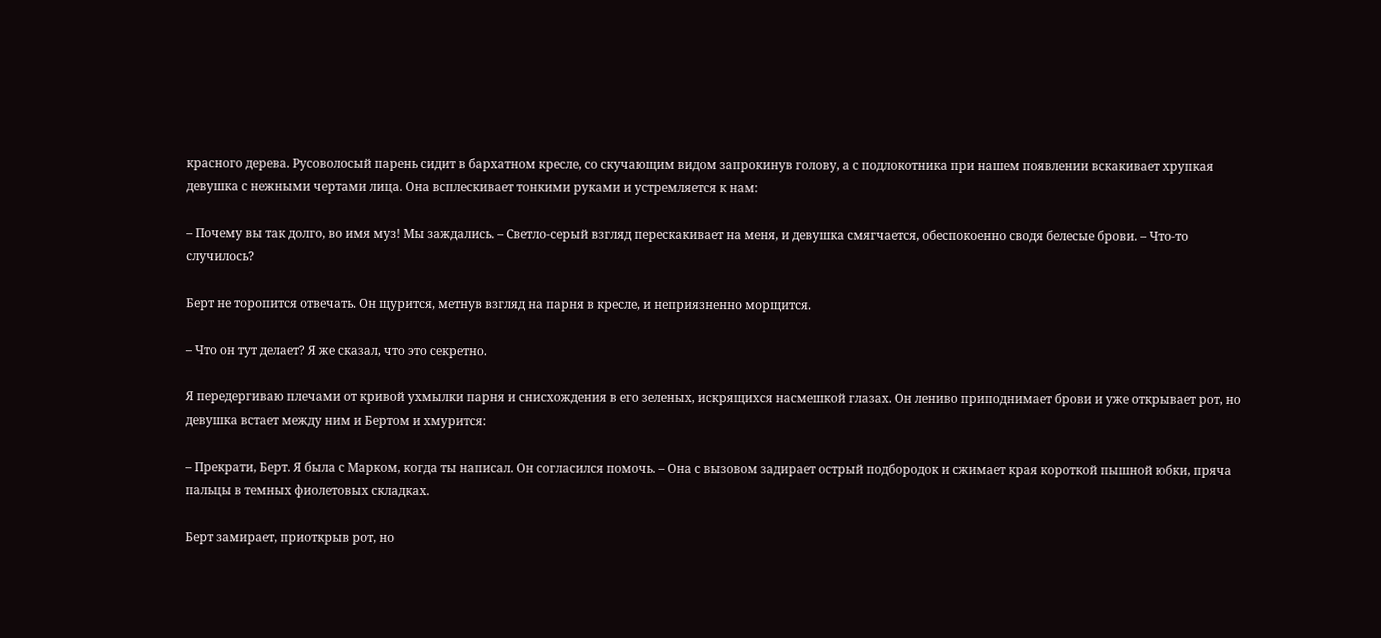красного дерева. Русоволосый парень сидит в бархатном кресле, со скучающим видом запрокинув голову, а с подлокотника при нашем появлении вскакивает хрупкая девушка с нежными чертами лица. Она всплескивает тонкими руками и устремляется к нам:

– Почему вы так долго, во имя муз! Мы заждались. – Светло-серый взгляд перескакивает на меня, и девушка смягчается, обеспокоенно сводя белесые брови. – Что-то случилось?

Берт не торопится отвечать. Он щурится, метнув взгляд на парня в кресле, и неприязненно морщится.

– Что он тут делает? Я же сказал, что это секретно.

Я передергиваю плечами от кривой ухмылки парня и снисхождения в его зеленых, искрящихся насмешкой глазах. Он лениво приподнимает брови и уже открывает рот, но девушка встает между ним и Бертом и хмурится:

– Прекрати, Берт. Я была с Марком, когда ты написал. Он согласился помочь. – Она с вызовом задирает острый подбородок и сжимает края короткой пышной юбки, пряча пальцы в темных фиолетовых складках.

Берт замирает, приоткрыв рот, но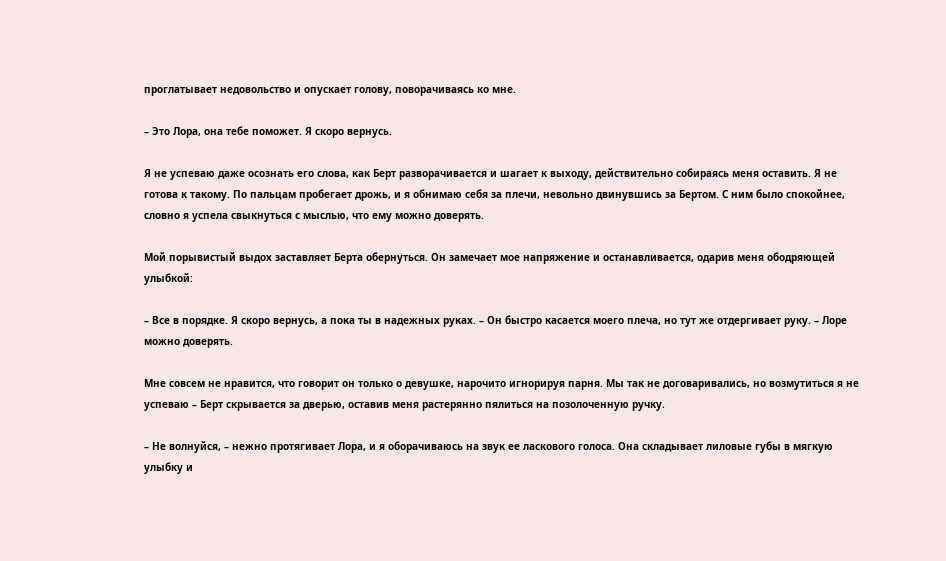проглатывает недовольство и опускает голову, поворачиваясь ко мне.

– Это Лора, она тебе поможет. Я скоро вернусь.

Я не успеваю даже осознать его слова, как Берт разворачивается и шагает к выходу, действительно собираясь меня оставить. Я не готова к такому. По пальцам пробегает дрожь, и я обнимаю себя за плечи, невольно двинувшись за Бертом. С ним было спокойнее, словно я успела свыкнуться с мыслью, что ему можно доверять.

Мой порывистый выдох заставляет Берта обернуться. Он замечает мое напряжение и останавливается, одарив меня ободряющей улыбкой:

– Все в порядке. Я скоро вернусь, а пока ты в надежных руках. – Он быстро касается моего плеча, но тут же отдергивает руку. – Лоре можно доверять.

Мне совсем не нравится, что говорит он только о девушке, нарочито игнорируя парня. Мы так не договаривались, но возмутиться я не успеваю – Берт скрывается за дверью, оставив меня растерянно пялиться на позолоченную ручку.

– Не волнуйся, – нежно протягивает Лора, и я оборачиваюсь на звук ее ласкового голоса. Она складывает лиловые губы в мягкую улыбку и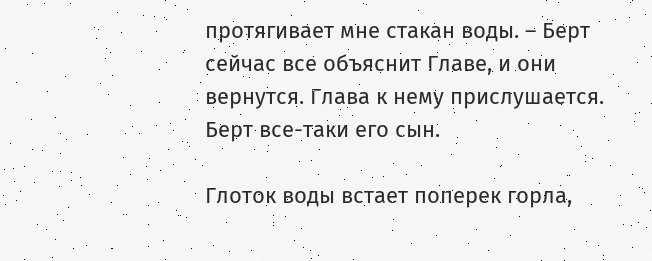протягивает мне стакан воды. – Берт сейчас все объяснит Главе, и они вернутся. Глава к нему прислушается. Берт все-таки его сын.

Глоток воды встает поперек горла,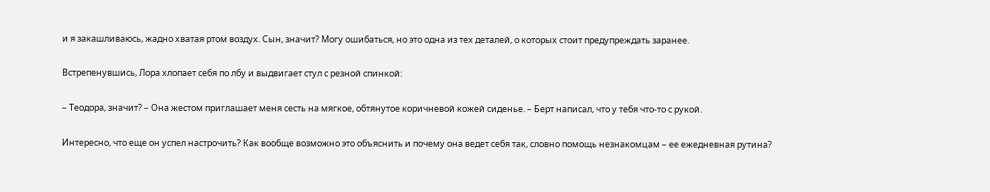и я закашливаюсь, жадно хватая ртом воздух. Сын, значит? Могу ошибаться, но это одна из тех деталей, о которых стоит предупреждать заранее.

Встрепенувшись, Лора хлопает себя по лбу и выдвигает стул с резной спинкой:

– Теодора, значит? – Она жестом приглашает меня сесть на мягкое, обтянутое коричневой кожей сиденье. – Берт написал, что у тебя что-то с рукой.

Интересно, что еще он успел настрочить? Как вообще возможно это объяснить и почему она ведет себя так, словно помощь незнакомцам – ее ежедневная рутина?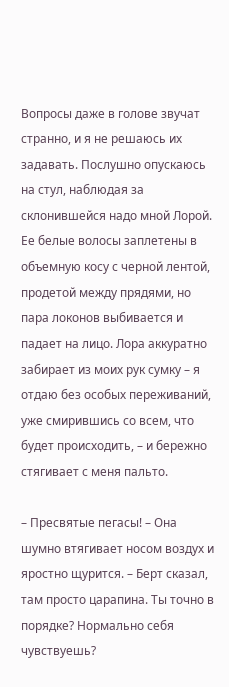Вопросы даже в голове звучат странно, и я не решаюсь их задавать. Послушно опускаюсь на стул, наблюдая за склонившейся надо мной Лорой. Ее белые волосы заплетены в объемную косу с черной лентой, продетой между прядями, но пара локонов выбивается и падает на лицо. Лора аккуратно забирает из моих рук сумку – я отдаю без особых переживаний, уже смирившись со всем, что будет происходить, – и бережно стягивает с меня пальто.

– Пресвятые пегасы! – Она шумно втягивает носом воздух и яростно щурится. – Берт сказал, там просто царапина. Ты точно в порядке? Нормально себя чувствуешь?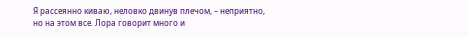Я рассеянно киваю, неловко двинув плечом, – неприятно, но на этом все. Лора говорит много и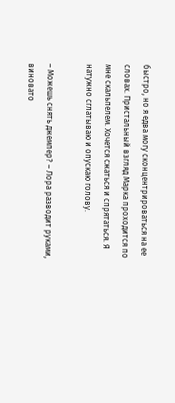быстро, но я едва могу сконцентрироваться на ее словах. Пристальный взгляд Марка проходится по мне скальпелем. Хочется сжаться и спрятаться. Я натужно сглатываю и опускаю голову.

– Можешь снять джемпер? – Лора разводит руками, виновато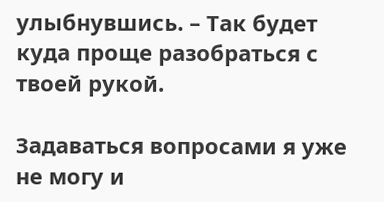улыбнувшись. – Так будет куда проще разобраться с твоей рукой.

Задаваться вопросами я уже не могу и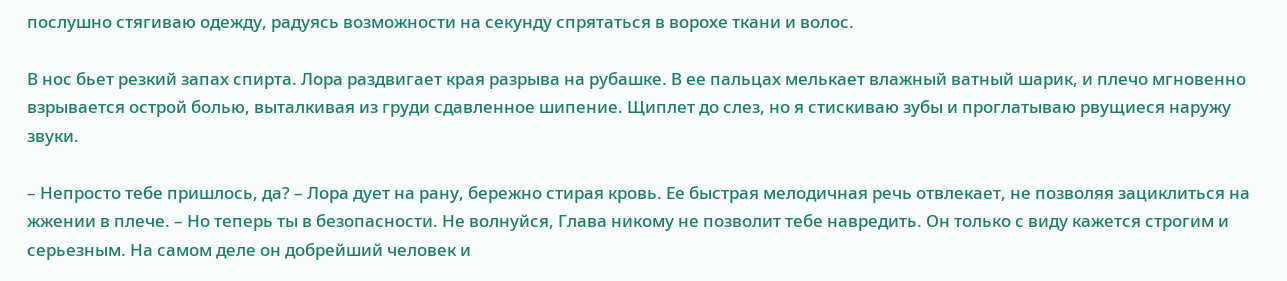послушно стягиваю одежду, радуясь возможности на секунду спрятаться в ворохе ткани и волос.

В нос бьет резкий запах спирта. Лора раздвигает края разрыва на рубашке. В ее пальцах мелькает влажный ватный шарик, и плечо мгновенно взрывается острой болью, выталкивая из груди сдавленное шипение. Щиплет до слез, но я стискиваю зубы и проглатываю рвущиеся наружу звуки.

– Непросто тебе пришлось, да? – Лора дует на рану, бережно стирая кровь. Ее быстрая мелодичная речь отвлекает, не позволяя зациклиться на жжении в плече. – Но теперь ты в безопасности. Не волнуйся, Глава никому не позволит тебе навредить. Он только с виду кажется строгим и серьезным. На самом деле он добрейший человек и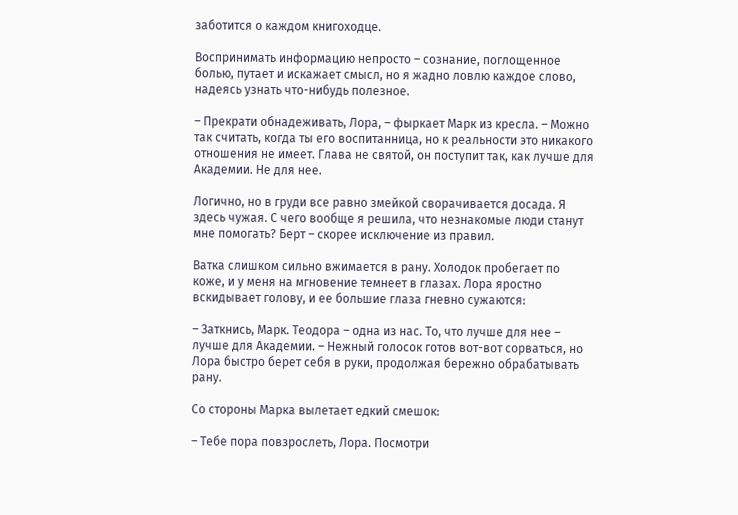заботится о каждом книгоходце.

Воспринимать информацию непросто – сознание, поглощенное болью, путает и искажает смысл, но я жадно ловлю каждое слово, надеясь узнать что-нибудь полезное.

– Прекрати обнадеживать, Лора, – фыркает Марк из кресла. – Можно так считать, когда ты его воспитанница, но к реальности это никакого отношения не имеет. Глава не святой, он поступит так, как лучше для Академии. Не для нее.

Логично, но в груди все равно змейкой сворачивается досада. Я здесь чужая. С чего вообще я решила, что незнакомые люди станут мне помогать? Берт – скорее исключение из правил.

Ватка слишком сильно вжимается в рану. Холодок пробегает по коже, и у меня на мгновение темнеет в глазах. Лора яростно вскидывает голову, и ее большие глаза гневно сужаются:

– Заткнись, Марк. Теодора – одна из нас. То, что лучше для нее – лучше для Академии. – Нежный голосок готов вот-вот сорваться, но Лора быстро берет себя в руки, продолжая бережно обрабатывать рану.

Со стороны Марка вылетает едкий смешок:

– Тебе пора повзрослеть, Лора. Посмотри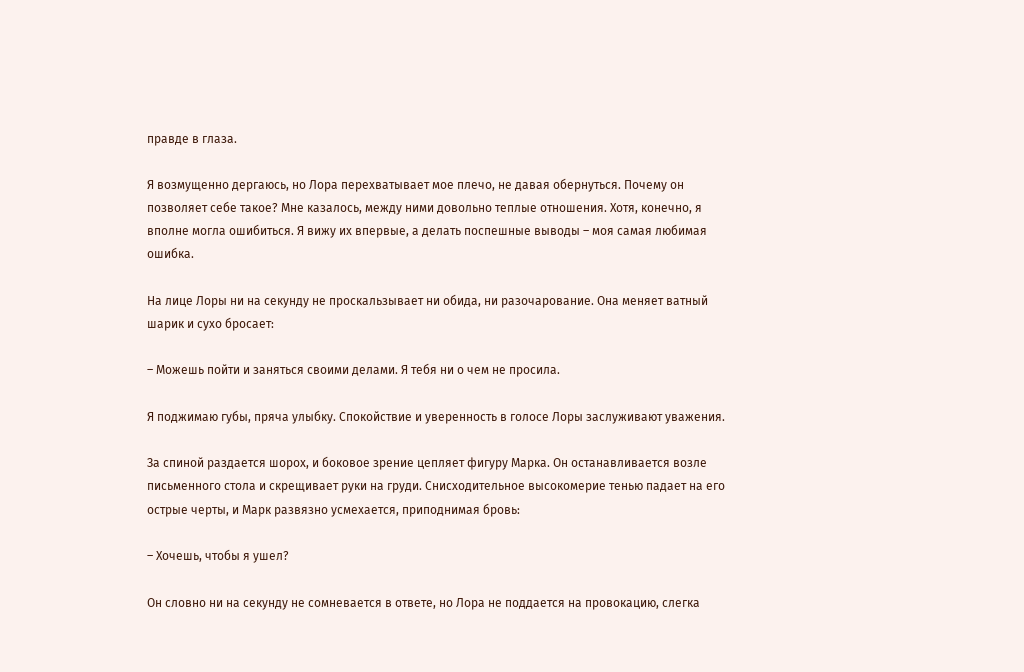правде в глаза.

Я возмущенно дергаюсь, но Лора перехватывает мое плечо, не давая обернуться. Почему он позволяет себе такое? Мне казалось, между ними довольно теплые отношения. Хотя, конечно, я вполне могла ошибиться. Я вижу их впервые, а делать поспешные выводы – моя самая любимая ошибка.

На лице Лоры ни на секунду не проскальзывает ни обида, ни разочарование. Она меняет ватный шарик и сухо бросает:

– Можешь пойти и заняться своими делами. Я тебя ни о чем не просила.

Я поджимаю губы, пряча улыбку. Спокойствие и уверенность в голосе Лоры заслуживают уважения.

За спиной раздается шорох, и боковое зрение цепляет фигуру Марка. Он останавливается возле письменного стола и скрещивает руки на груди. Снисходительное высокомерие тенью падает на его острые черты, и Марк развязно усмехается, приподнимая бровь:

– Хочешь, чтобы я ушел?

Он словно ни на секунду не сомневается в ответе, но Лора не поддается на провокацию, слегка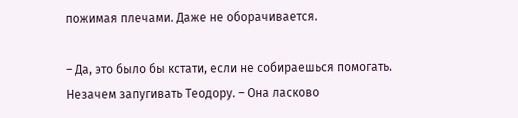пожимая плечами. Даже не оборачивается.

– Да, это было бы кстати, если не собираешься помогать. Незачем запугивать Теодору. – Она ласково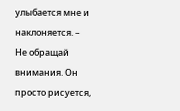улыбается мне и наклоняется. – Не обращай внимания. Он просто рисуется,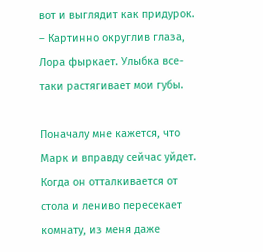вот и выглядит как придурок. – Картинно округлив глаза, Лора фыркает. Улыбка все-таки растягивает мои губы.

Поначалу мне кажется, что Марк и вправду сейчас уйдет. Когда он отталкивается от стола и лениво пересекает комнату, из меня даже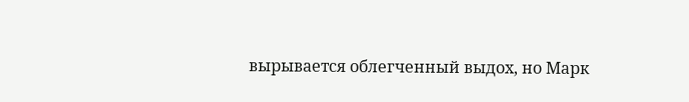вырывается облегченный выдох, но Марк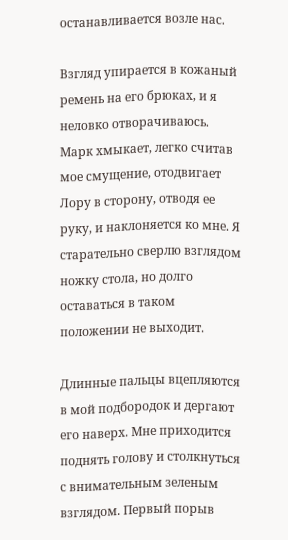останавливается возле нас.

Взгляд упирается в кожаный ремень на его брюках, и я неловко отворачиваюсь. Марк хмыкает, легко считав мое смущение, отодвигает Лору в сторону, отводя ее руку, и наклоняется ко мне. Я старательно сверлю взглядом ножку стола, но долго оставаться в таком положении не выходит.

Длинные пальцы вцепляются в мой подбородок и дергают его наверх. Мне приходится поднять голову и столкнуться с внимательным зеленым взглядом. Первый порыв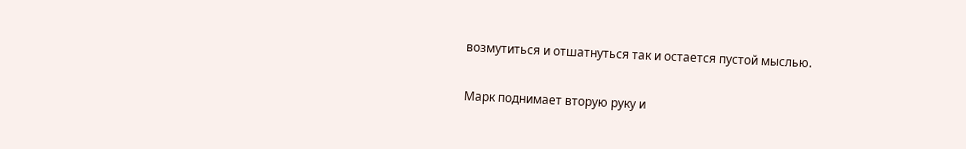возмутиться и отшатнуться так и остается пустой мыслью.

Марк поднимает вторую руку и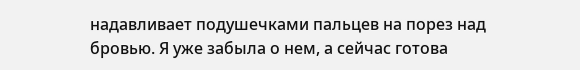надавливает подушечками пальцев на порез над бровью. Я уже забыла о нем, а сейчас готова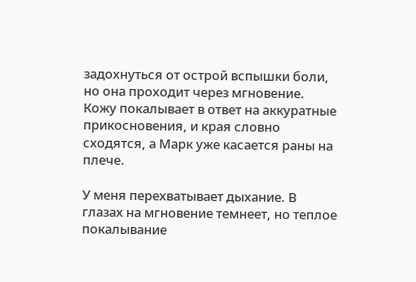задохнуться от острой вспышки боли, но она проходит через мгновение. Кожу покалывает в ответ на аккуратные прикосновения, и края словно сходятся, а Марк уже касается раны на плече.

У меня перехватывает дыхание. В глазах на мгновение темнеет, но теплое покалывание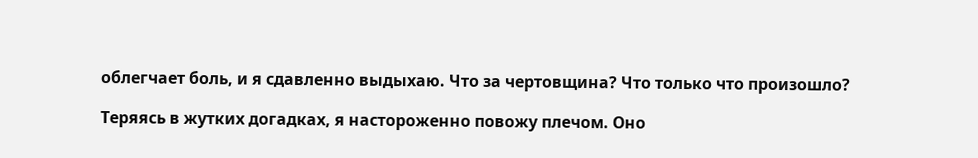облегчает боль, и я сдавленно выдыхаю. Что за чертовщина? Что только что произошло?

Теряясь в жутких догадках, я настороженно повожу плечом. Оно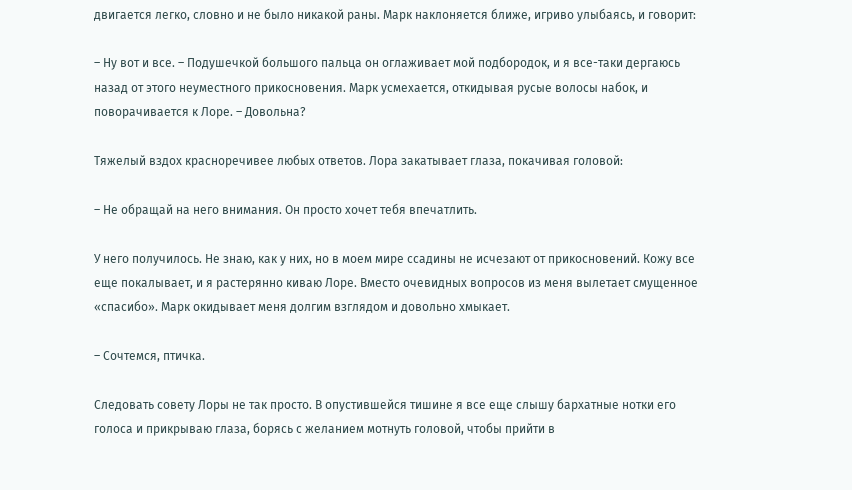двигается легко, словно и не было никакой раны. Марк наклоняется ближе, игриво улыбаясь, и говорит:

– Ну вот и все. – Подушечкой большого пальца он оглаживает мой подбородок, и я все-таки дергаюсь назад от этого неуместного прикосновения. Марк усмехается, откидывая русые волосы набок, и поворачивается к Лоре. – Довольна?

Тяжелый вздох красноречивее любых ответов. Лора закатывает глаза, покачивая головой:

– Не обращай на него внимания. Он просто хочет тебя впечатлить.

У него получилось. Не знаю, как у них, но в моем мире ссадины не исчезают от прикосновений. Кожу все еще покалывает, и я растерянно киваю Лоре. Вместо очевидных вопросов из меня вылетает смущенное «спасибо». Марк окидывает меня долгим взглядом и довольно хмыкает.

– Сочтемся, птичка.

Следовать совету Лоры не так просто. В опустившейся тишине я все еще слышу бархатные нотки его голоса и прикрываю глаза, борясь с желанием мотнуть головой, чтобы прийти в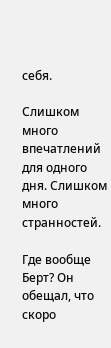себя.

Слишком много впечатлений для одного дня. Слишком много странностей.

Где вообще Берт? Он обещал, что скоро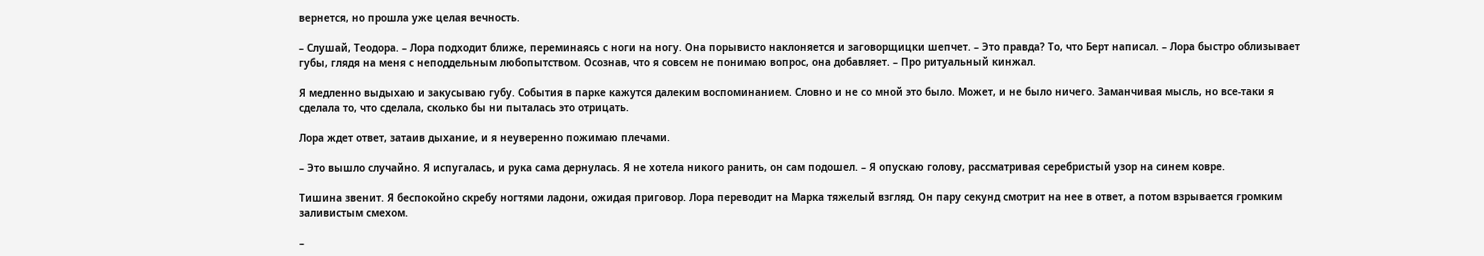вернется, но прошла уже целая вечность.

– Слушай, Теодора. – Лора подходит ближе, переминаясь с ноги на ногу. Она порывисто наклоняется и заговорщицки шепчет. – Это правда? То, что Берт написал. – Лора быстро облизывает губы, глядя на меня с неподдельным любопытством. Осознав, что я совсем не понимаю вопрос, она добавляет. – Про ритуальный кинжал.

Я медленно выдыхаю и закусываю губу. События в парке кажутся далеким воспоминанием. Словно и не со мной это было. Может, и не было ничего. Заманчивая мысль, но все-таки я сделала то, что сделала, сколько бы ни пыталась это отрицать.

Лора ждет ответ, затаив дыхание, и я неуверенно пожимаю плечами.

– Это вышло случайно. Я испугалась, и рука сама дернулась. Я не хотела никого ранить, он сам подошел. – Я опускаю голову, рассматривая серебристый узор на синем ковре.

Тишина звенит. Я беспокойно скребу ногтями ладони, ожидая приговор. Лора переводит на Марка тяжелый взгляд. Он пару секунд смотрит на нее в ответ, а потом взрывается громким заливистым смехом.

–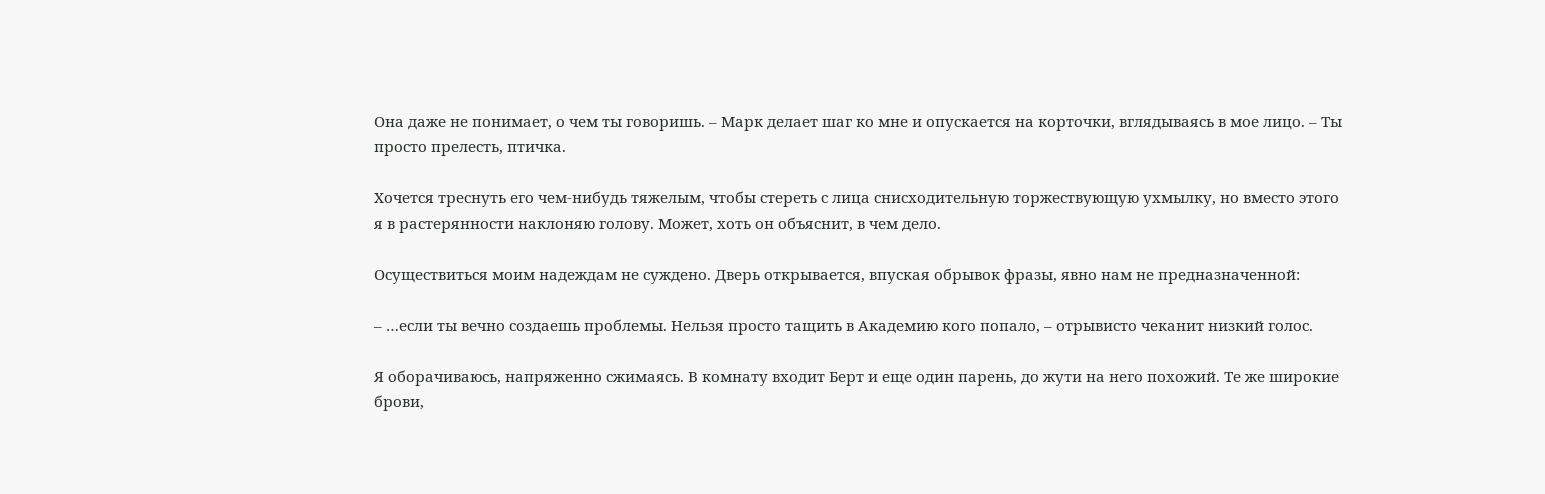Она даже не понимает, о чем ты говоришь. – Марк делает шаг ко мне и опускается на корточки, вглядываясь в мое лицо. – Ты просто прелесть, птичка.

Хочется треснуть его чем-нибудь тяжелым, чтобы стереть с лица снисходительную торжествующую ухмылку, но вместо этого я в растерянности наклоняю голову. Может, хоть он объяснит, в чем дело.

Осуществиться моим надеждам не суждено. Дверь открывается, впуская обрывок фразы, явно нам не предназначенной:

– …если ты вечно создаешь проблемы. Нельзя просто тащить в Академию кого попало, – отрывисто чеканит низкий голос.

Я оборачиваюсь, напряженно сжимаясь. В комнату входит Берт и еще один парень, до жути на него похожий. Те же широкие брови,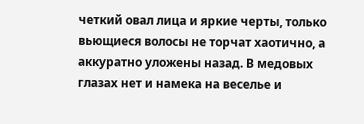четкий овал лица и яркие черты, только вьющиеся волосы не торчат хаотично, а аккуратно уложены назад. В медовых глазах нет и намека на веселье и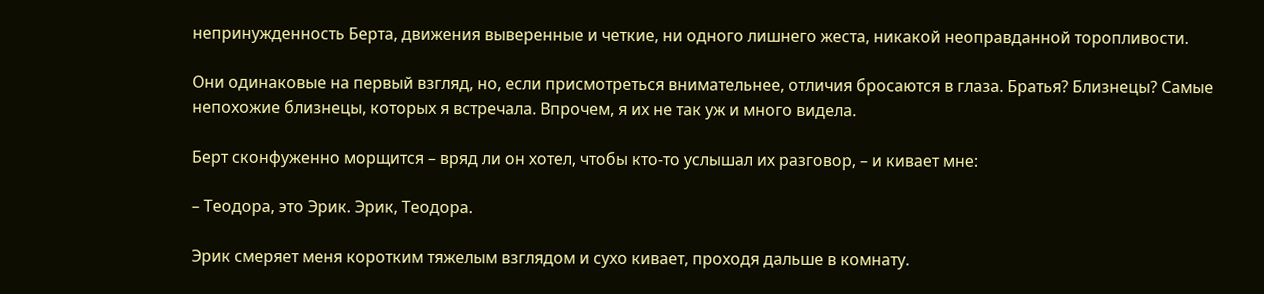непринужденность Берта, движения выверенные и четкие, ни одного лишнего жеста, никакой неоправданной торопливости.

Они одинаковые на первый взгляд, но, если присмотреться внимательнее, отличия бросаются в глаза. Братья? Близнецы? Самые непохожие близнецы, которых я встречала. Впрочем, я их не так уж и много видела.

Берт сконфуженно морщится – вряд ли он хотел, чтобы кто-то услышал их разговор, – и кивает мне:

– Теодора, это Эрик. Эрик, Теодора.

Эрик смеряет меня коротким тяжелым взглядом и сухо кивает, проходя дальше в комнату.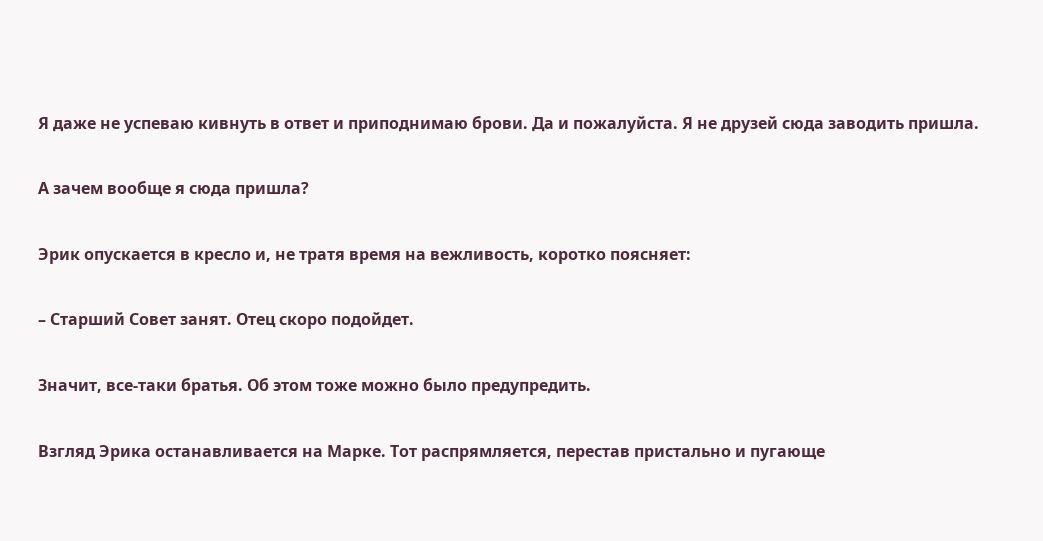Я даже не успеваю кивнуть в ответ и приподнимаю брови. Да и пожалуйста. Я не друзей сюда заводить пришла.

А зачем вообще я сюда пришла?

Эрик опускается в кресло и, не тратя время на вежливость, коротко поясняет:

– Старший Совет занят. Отец скоро подойдет.

Значит, все-таки братья. Об этом тоже можно было предупредить.

Взгляд Эрика останавливается на Марке. Тот распрямляется, перестав пристально и пугающе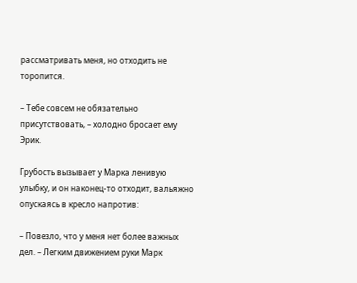рассматривать меня, но отходить не торопится.

– Тебе совсем не обязательно присутствовать, – холодно бросает ему Эрик.

Грубость вызывает у Марка ленивую улыбку, и он наконец-то отходит, вальяжно опускаясь в кресло напротив:

– Повезло, что у меня нет более важных дел. – Легким движением руки Марк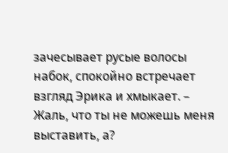зачесывает русые волосы набок, спокойно встречает взгляд Эрика и хмыкает. – Жаль, что ты не можешь меня выставить, а?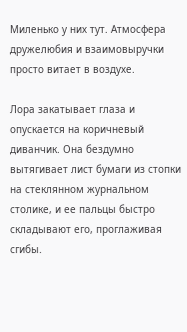Миленько у них тут. Атмосфера дружелюбия и взаимовыручки просто витает в воздухе.

Лора закатывает глаза и опускается на коричневый диванчик. Она бездумно вытягивает лист бумаги из стопки на стеклянном журнальном столике, и ее пальцы быстро складывают его, проглаживая сгибы.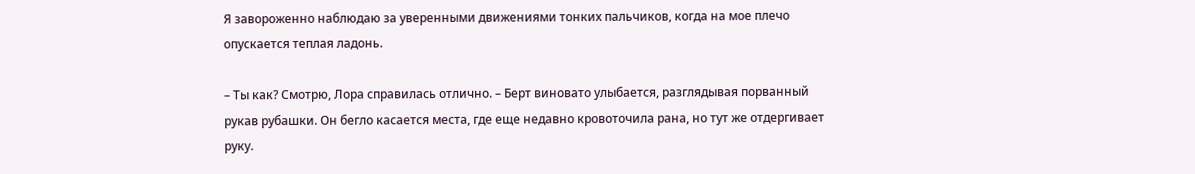Я завороженно наблюдаю за уверенными движениями тонких пальчиков, когда на мое плечо опускается теплая ладонь.

– Ты как? Смотрю, Лора справилась отлично. – Берт виновато улыбается, разглядывая порванный рукав рубашки. Он бегло касается места, где еще недавно кровоточила рана, но тут же отдергивает руку.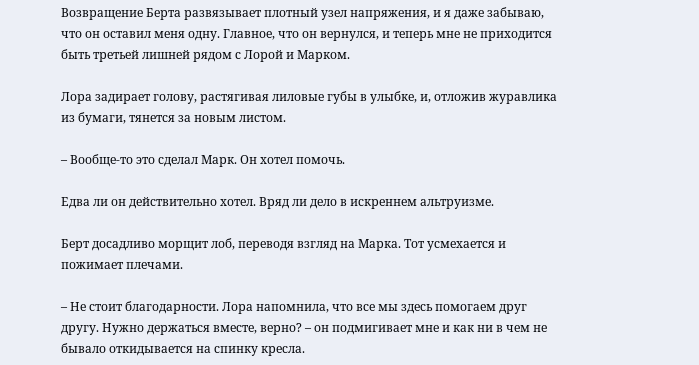Возвращение Берта развязывает плотный узел напряжения, и я даже забываю, что он оставил меня одну. Главное, что он вернулся, и теперь мне не приходится быть третьей лишней рядом с Лорой и Марком.

Лора задирает голову, растягивая лиловые губы в улыбке, и, отложив журавлика из бумаги, тянется за новым листом.

– Вообще-то это сделал Марк. Он хотел помочь.

Едва ли он действительно хотел. Вряд ли дело в искреннем альтруизме.

Берт досадливо морщит лоб, переводя взгляд на Марка. Тот усмехается и пожимает плечами.

– Не стоит благодарности. Лора напомнила, что все мы здесь помогаем друг другу. Нужно держаться вместе, верно? – он подмигивает мне и как ни в чем не бывало откидывается на спинку кресла.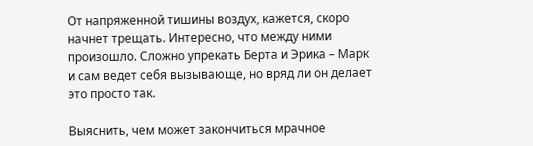От напряженной тишины воздух, кажется, скоро начнет трещать. Интересно, что между ними произошло. Сложно упрекать Берта и Эрика – Марк и сам ведет себя вызывающе, но вряд ли он делает это просто так.

Выяснить, чем может закончиться мрачное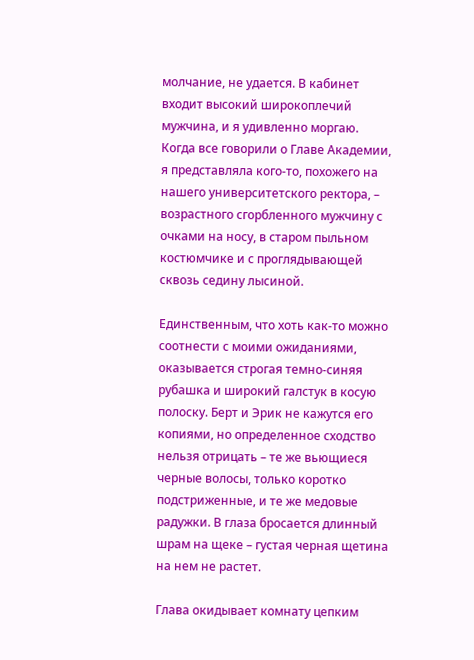молчание, не удается. В кабинет входит высокий широкоплечий мужчина, и я удивленно моргаю. Когда все говорили о Главе Академии, я представляла кого-то, похожего на нашего университетского ректора, – возрастного сгорбленного мужчину с очками на носу, в старом пыльном костюмчике и с проглядывающей сквозь седину лысиной.

Единственным, что хоть как-то можно соотнести с моими ожиданиями, оказывается строгая темно-синяя рубашка и широкий галстук в косую полоску. Берт и Эрик не кажутся его копиями, но определенное сходство нельзя отрицать – те же вьющиеся черные волосы, только коротко подстриженные, и те же медовые радужки. В глаза бросается длинный шрам на щеке – густая черная щетина на нем не растет.

Глава окидывает комнату цепким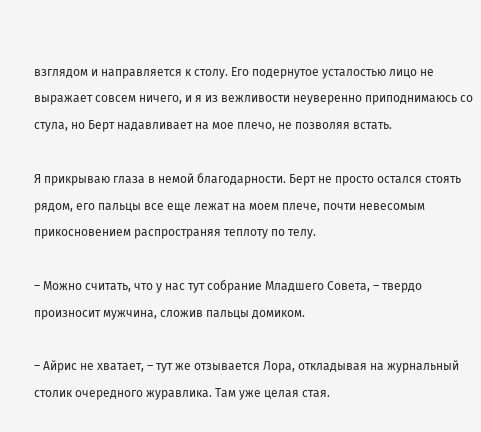взглядом и направляется к столу. Его подернутое усталостью лицо не выражает совсем ничего, и я из вежливости неуверенно приподнимаюсь со стула, но Берт надавливает на мое плечо, не позволяя встать.

Я прикрываю глаза в немой благодарности. Берт не просто остался стоять рядом, его пальцы все еще лежат на моем плече, почти невесомым прикосновением распространяя теплоту по телу.

– Можно считать, что у нас тут собрание Младшего Совета, – твердо произносит мужчина, сложив пальцы домиком.

– Айрис не хватает, – тут же отзывается Лора, откладывая на журнальный столик очередного журавлика. Там уже целая стая.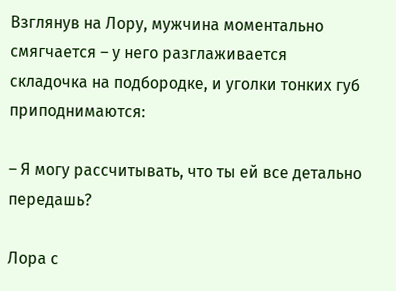Взглянув на Лору, мужчина моментально смягчается – у него разглаживается складочка на подбородке, и уголки тонких губ приподнимаются:

– Я могу рассчитывать, что ты ей все детально передашь?

Лора с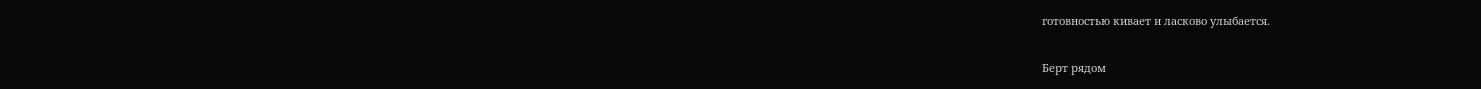готовностью кивает и ласково улыбается.

Берт рядом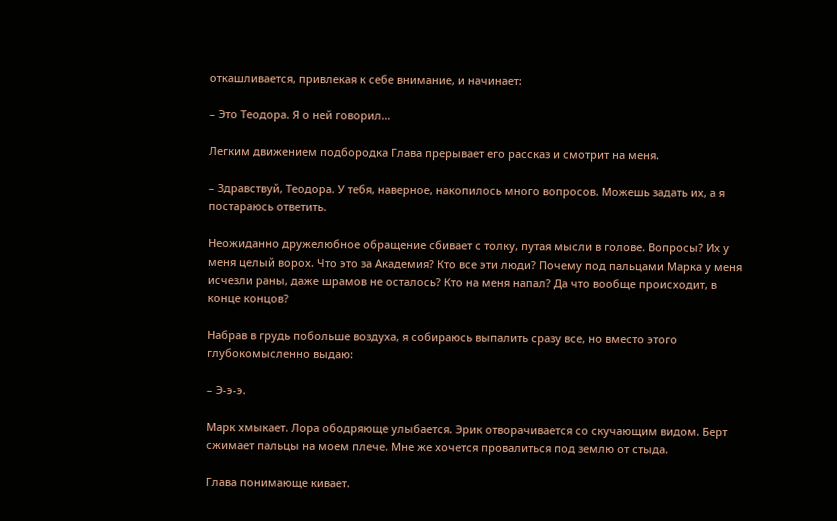откашливается, привлекая к себе внимание, и начинает:

– Это Теодора. Я о ней говорил…

Легким движением подбородка Глава прерывает его рассказ и смотрит на меня.

– Здравствуй, Теодора. У тебя, наверное, накопилось много вопросов. Можешь задать их, а я постараюсь ответить.

Неожиданно дружелюбное обращение сбивает с толку, путая мысли в голове. Вопросы? Их у меня целый ворох. Что это за Академия? Кто все эти люди? Почему под пальцами Марка у меня исчезли раны, даже шрамов не осталось? Кто на меня напал? Да что вообще происходит, в конце концов?

Набрав в грудь побольше воздуха, я собираюсь выпалить сразу все, но вместо этого глубокомысленно выдаю:

– Э-э-э.

Марк хмыкает. Лора ободряюще улыбается. Эрик отворачивается со скучающим видом. Берт сжимает пальцы на моем плече. Мне же хочется провалиться под землю от стыда.

Глава понимающе кивает.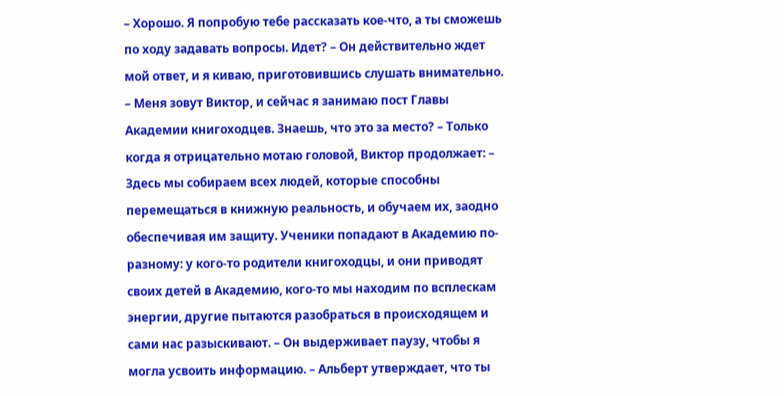– Хорошо. Я попробую тебе рассказать кое-что, а ты сможешь по ходу задавать вопросы. Идет? – Он действительно ждет мой ответ, и я киваю, приготовившись слушать внимательно. – Меня зовут Виктор, и сейчас я занимаю пост Главы Академии книгоходцев. Знаешь, что это за место? – Только когда я отрицательно мотаю головой, Виктор продолжает: – Здесь мы собираем всех людей, которые способны перемещаться в книжную реальность, и обучаем их, заодно обеспечивая им защиту. Ученики попадают в Академию по-разному: у кого-то родители книгоходцы, и они приводят своих детей в Академию, кого-то мы находим по всплескам энергии, другие пытаются разобраться в происходящем и сами нас разыскивают. – Он выдерживает паузу, чтобы я могла усвоить информацию. – Альберт утверждает, что ты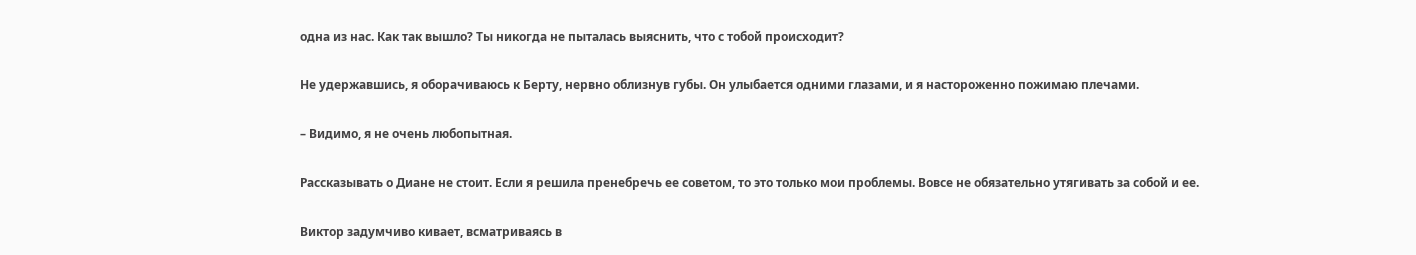одна из нас. Как так вышло? Ты никогда не пыталась выяснить, что с тобой происходит?

Не удержавшись, я оборачиваюсь к Берту, нервно облизнув губы. Он улыбается одними глазами, и я настороженно пожимаю плечами.

– Видимо, я не очень любопытная.

Рассказывать о Диане не стоит. Если я решила пренебречь ее советом, то это только мои проблемы. Вовсе не обязательно утягивать за собой и ее.

Виктор задумчиво кивает, всматриваясь в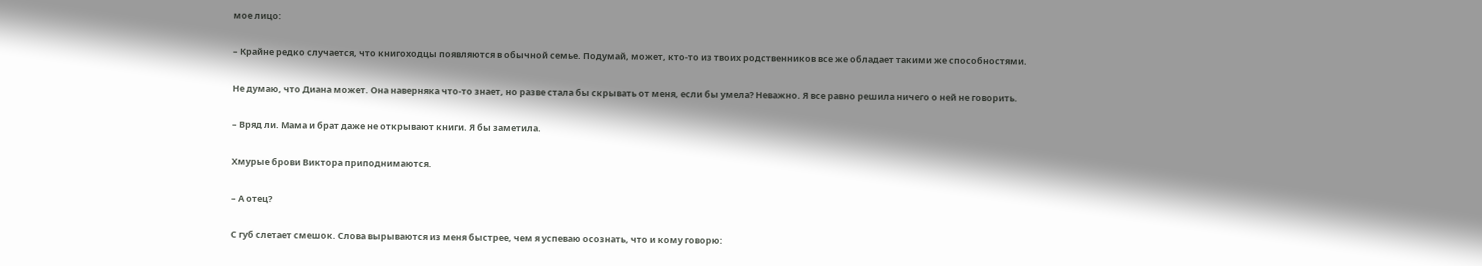мое лицо:

– Крайне редко случается, что книгоходцы появляются в обычной семье. Подумай, может, кто-то из твоих родственников все же обладает такими же способностями.

Не думаю, что Диана может. Она наверняка что-то знает, но разве стала бы скрывать от меня, если бы умела? Неважно. Я все равно решила ничего о ней не говорить.

– Вряд ли. Мама и брат даже не открывают книги. Я бы заметила.

Хмурые брови Виктора приподнимаются.

– А отец?

С губ слетает смешок. Слова вырываются из меня быстрее, чем я успеваю осознать, что и кому говорю: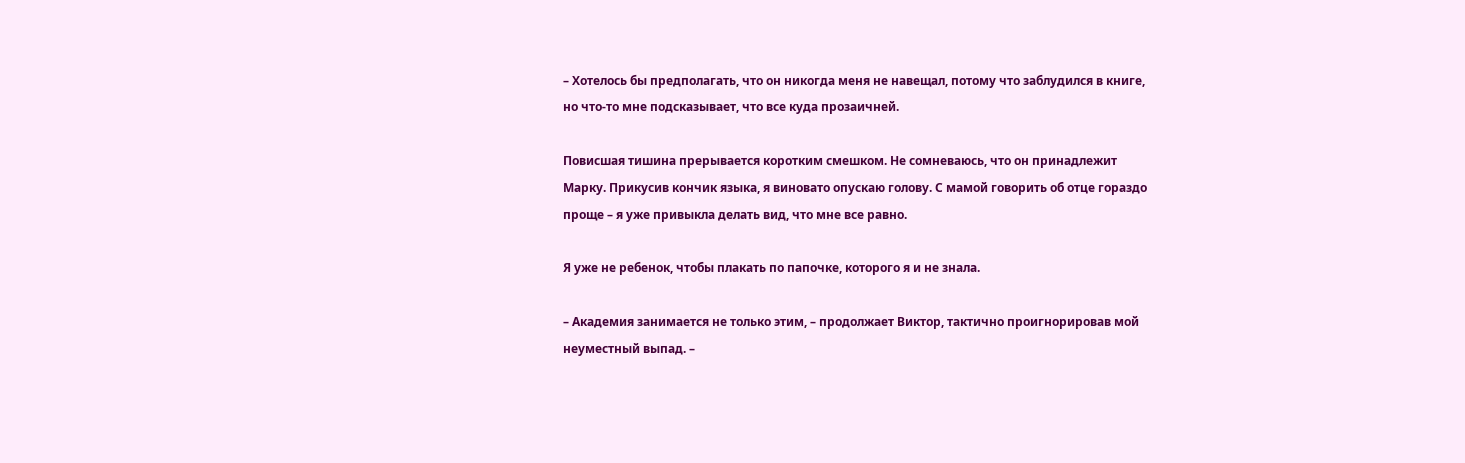– Хотелось бы предполагать, что он никогда меня не навещал, потому что заблудился в книге, но что-то мне подсказывает, что все куда прозаичней.

Повисшая тишина прерывается коротким смешком. Не сомневаюсь, что он принадлежит Марку. Прикусив кончик языка, я виновато опускаю голову. С мамой говорить об отце гораздо проще – я уже привыкла делать вид, что мне все равно.

Я уже не ребенок, чтобы плакать по папочке, которого я и не знала.

– Академия занимается не только этим, – продолжает Виктор, тактично проигнорировав мой неуместный выпад. –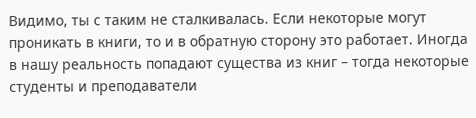Видимо, ты с таким не сталкивалась. Если некоторые могут проникать в книги, то и в обратную сторону это работает. Иногда в нашу реальность попадают существа из книг – тогда некоторые студенты и преподаватели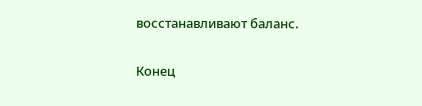восстанавливают баланс.

Конец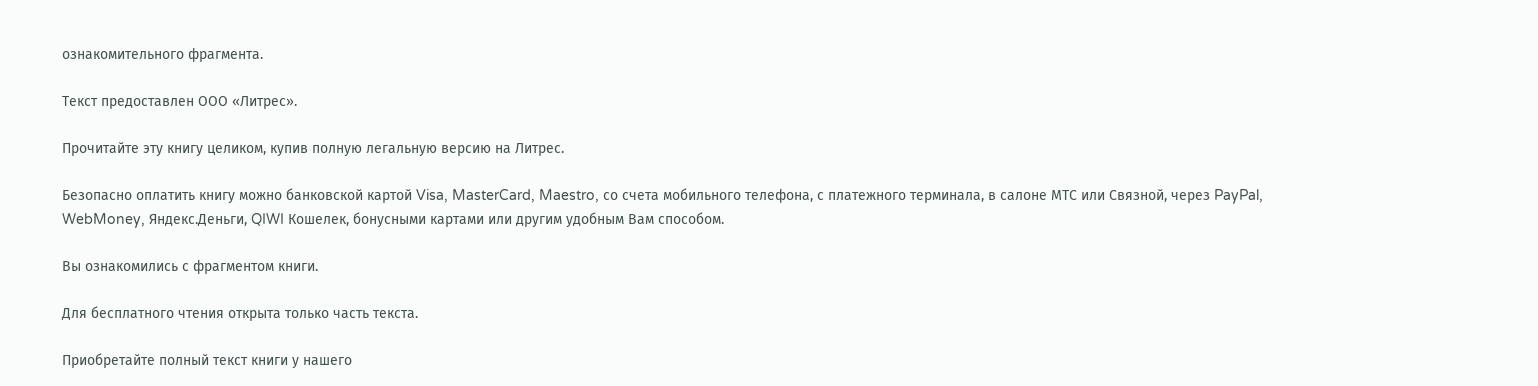ознакомительного фрагмента.

Текст предоставлен ООО «Литрес».

Прочитайте эту книгу целиком, купив полную легальную версию на Литрес.

Безопасно оплатить книгу можно банковской картой Visa, MasterCard, Maestro, со счета мобильного телефона, с платежного терминала, в салоне МТС или Связной, через PayPal, WebMoney, Яндекс.Деньги, QIWI Кошелек, бонусными картами или другим удобным Вам способом.

Вы ознакомились с фрагментом книги.

Для бесплатного чтения открыта только часть текста.

Приобретайте полный текст книги у нашего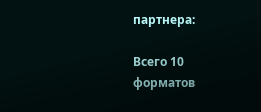партнера:

Всего 10 форматов